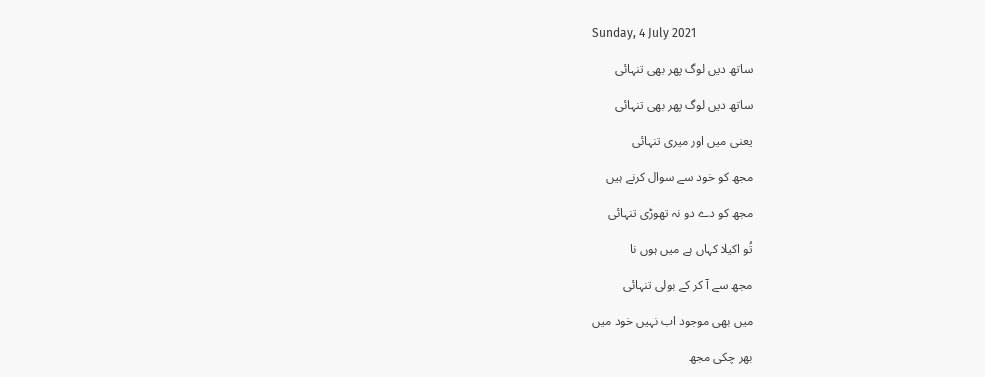Sunday, 4 July 2021

ساتھ دیں لوگ پھر بھی تنہائی

ساتھ دیں لوگ پھر بھی تنہائی

یعنی میں اور میری تنہائی

مجھ کو خود سے سوال کرنے ہیں

مجھ کو دے دو نہ تھوڑی تنہائی

تُو اکیلا کہاں ہے میں ہوں نا

مجھ سے آ کر کے بولی تنہائی

میں بھی موجود اب نہیں خود میں

بھر چکی مجھ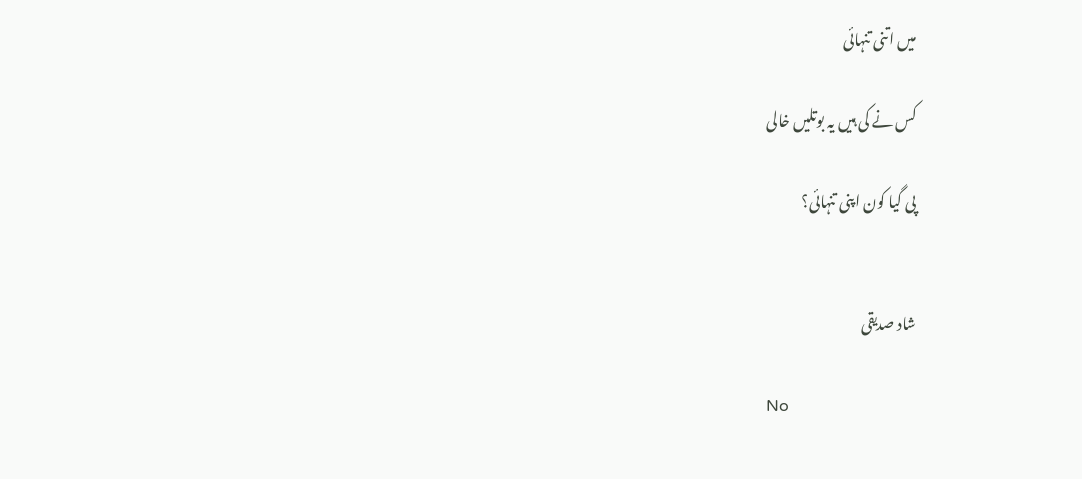میں اتنی تنہائی

کس نے کی ہیں یہ بوتلیں خالی

پی گیا کون اپنی تنہائی؟


شاد صدیقی

No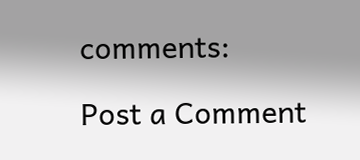comments:

Post a Comment